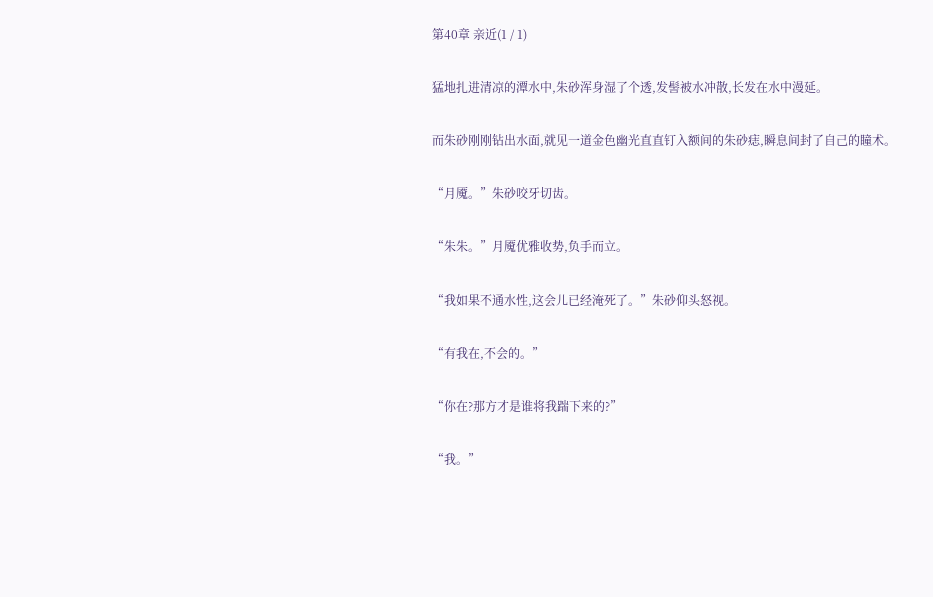第40章 亲近(1 / 1)

猛地扎进清凉的潭水中,朱砂浑身湿了个透,发髻被水冲散,长发在水中漫延。

而朱砂刚刚钻出水面,就见一道金色幽光直直钉入额间的朱砂痣,瞬息间封了自己的瞳术。

“月魇。”朱砂咬牙切齿。

“朱朱。”月魇优雅收势,负手而立。

“我如果不通水性,这会儿已经淹死了。”朱砂仰头怒视。

“有我在,不会的。”

“你在?那方才是谁将我踹下来的?”

“我。”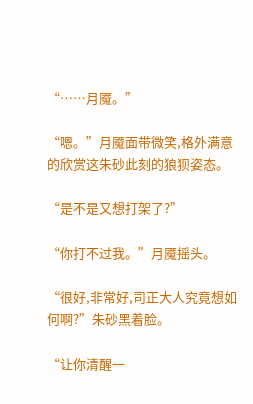“……月魇。”

“嗯。”月魇面带微笑,格外满意的欣赏这朱砂此刻的狼狈姿态。

“是不是又想打架了?”

“你打不过我。”月魇摇头。

“很好,非常好,司正大人究竟想如何啊?”朱砂黑着脸。

“让你清醒一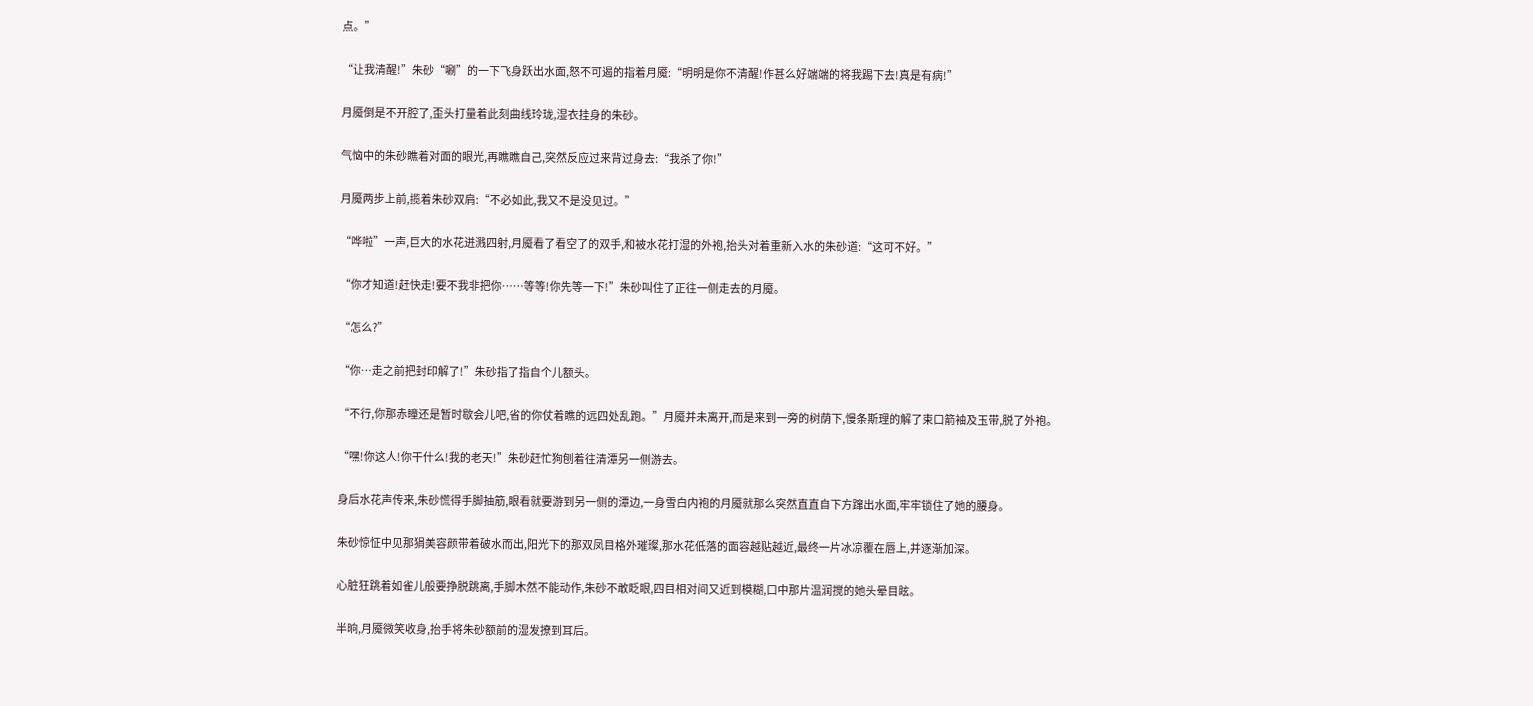点。”

“让我清醒!”朱砂“唰”的一下飞身跃出水面,怒不可遏的指着月魇:“明明是你不清醒!作甚么好端端的将我踢下去!真是有病!”

月魇倒是不开腔了,歪头打量着此刻曲线玲珑,湿衣挂身的朱砂。

气恼中的朱砂瞧着对面的眼光,再瞧瞧自己,突然反应过来背过身去:“我杀了你!”

月魇两步上前,揽着朱砂双肩:“不必如此,我又不是没见过。”

“哗啦”一声,巨大的水花迸溅四射,月魇看了看空了的双手,和被水花打湿的外袍,抬头对着重新入水的朱砂道:“这可不好。”

“你才知道!赶快走!要不我非把你……等等!你先等一下!”朱砂叫住了正往一侧走去的月魇。

“怎么?”

“你…走之前把封印解了!”朱砂指了指自个儿额头。

“不行,你那赤瞳还是暂时歇会儿吧,省的你仗着瞧的远四处乱跑。”月魇并未离开,而是来到一旁的树荫下,慢条斯理的解了束口箭袖及玉带,脱了外袍。

“嘿!你这人!你干什么!我的老天!”朱砂赶忙狗刨着往清潭另一侧游去。

身后水花声传来,朱砂慌得手脚抽筋,眼看就要游到另一侧的潭边,一身雪白内袍的月魇就那么突然直直自下方蹿出水面,牢牢锁住了她的腰身。

朱砂惊怔中见那狷美容颜带着破水而出,阳光下的那双凤目格外璀璨,那水花低落的面容越贴越近,最终一片冰凉覆在唇上,并逐渐加深。

心脏狂跳着如雀儿般要挣脱跳离,手脚木然不能动作,朱砂不敢眨眼,四目相对间又近到模糊,口中那片温润搅的她头晕目眩。

半晌,月魇微笑收身,抬手将朱砂额前的湿发撩到耳后。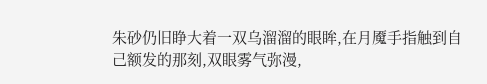朱砂仍旧睁大着一双乌溜溜的眼眸,在月魇手指触到自己额发的那刻,双眼雾气弥漫,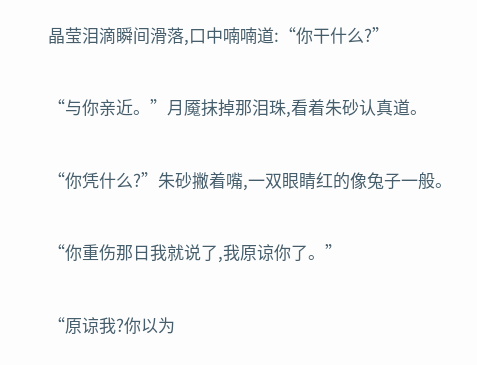晶莹泪滴瞬间滑落,口中喃喃道:“你干什么?”

“与你亲近。”月魇抹掉那泪珠,看着朱砂认真道。

“你凭什么?”朱砂撇着嘴,一双眼睛红的像兔子一般。

“你重伤那日我就说了,我原谅你了。”

“原谅我?你以为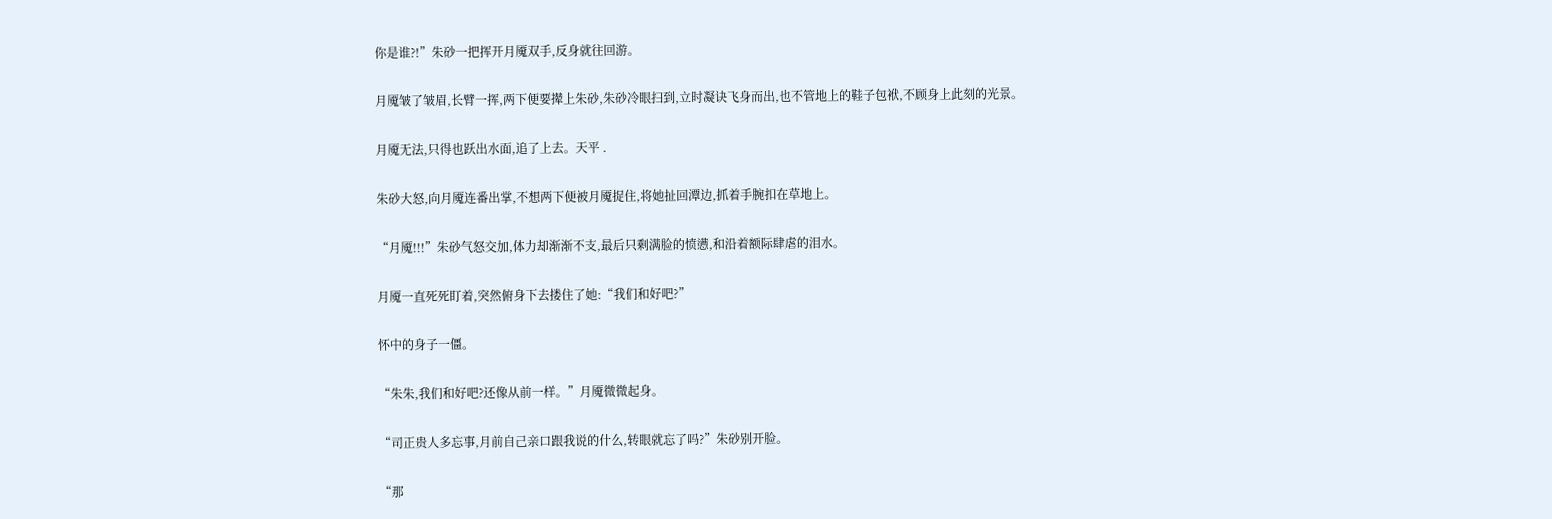你是谁?!”朱砂一把挥开月魇双手,反身就往回游。

月魇皱了皱眉,长臂一挥,两下便要撵上朱砂,朱砂冷眼扫到,立时凝诀飞身而出,也不管地上的鞋子包袱,不顾身上此刻的光景。

月魇无法,只得也跃出水面,追了上去。天平 .

朱砂大怒,向月魇连番出掌,不想两下便被月魇捉住,将她扯回潭边,抓着手腕扣在草地上。

“月魇!!!”朱砂气怒交加,体力却渐渐不支,最后只剩满脸的愤懑,和沿着额际肆虐的泪水。

月魇一直死死盯着,突然俯身下去搂住了她:“我们和好吧?”

怀中的身子一僵。

“朱朱,我们和好吧?还像从前一样。”月魇微微起身。

“司正贵人多忘事,月前自己亲口跟我说的什么,转眼就忘了吗?”朱砂别开脸。

“那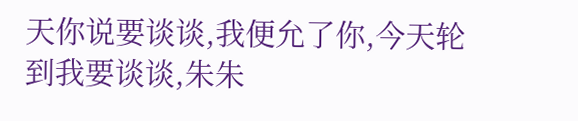天你说要谈谈,我便允了你,今天轮到我要谈谈,朱朱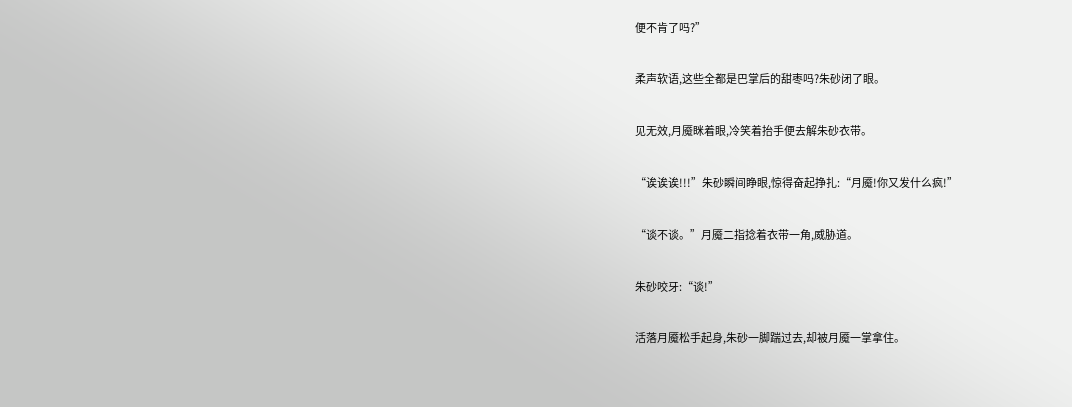便不肯了吗?”

柔声软语,这些全都是巴掌后的甜枣吗?朱砂闭了眼。

见无效,月魇眯着眼,冷笑着抬手便去解朱砂衣带。

“诶诶诶!!!”朱砂瞬间睁眼,惊得奋起挣扎:“月魇!你又发什么疯!”

“谈不谈。”月魇二指捻着衣带一角,威胁道。

朱砂咬牙:“谈!”

活落月魇松手起身,朱砂一脚踹过去,却被月魇一掌拿住。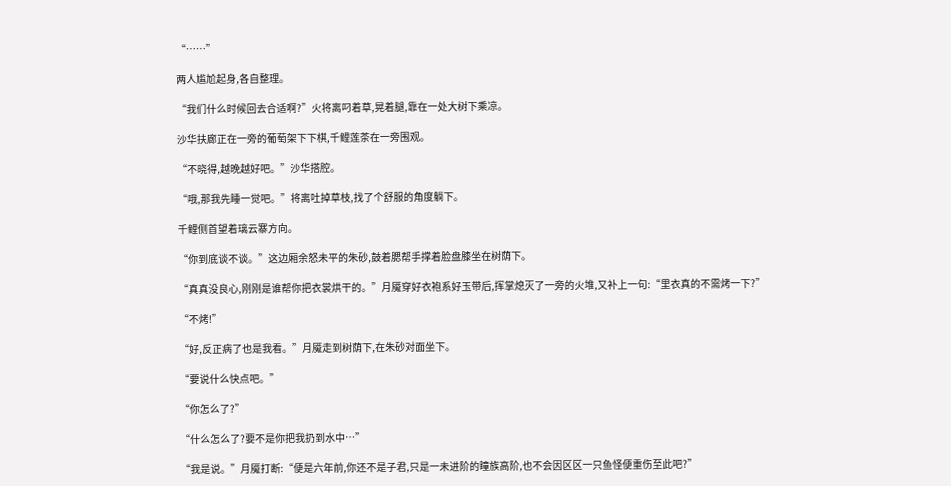“……”

两人尴尬起身,各自整理。

“我们什么时候回去合适啊?”火将离叼着草,晃着腿,靠在一处大树下乘凉。

沙华扶廊正在一旁的葡萄架下下棋,千鲤莲茶在一旁围观。

“不晓得,越晚越好吧。”沙华搭腔。

“哦,那我先睡一觉吧。”将离吐掉草枝,找了个舒服的角度躺下。

千鲤侧首望着璃云寨方向。

“你到底谈不谈。”这边厢余怒未平的朱砂,鼓着腮帮手撑着脸盘膝坐在树荫下。

“真真没良心,刚刚是谁帮你把衣裳烘干的。”月魇穿好衣袍系好玉带后,挥掌熄灭了一旁的火堆,又补上一句:“里衣真的不需烤一下?”

“不烤!”

“好,反正病了也是我看。”月魇走到树荫下,在朱砂对面坐下。

“要说什么快点吧。”

“你怎么了?”

“什么怎么了?要不是你把我扔到水中…”

“我是说。”月魇打断:“便是六年前,你还不是子君,只是一未进阶的瞳族高阶,也不会因区区一只鱼怪便重伤至此吧?”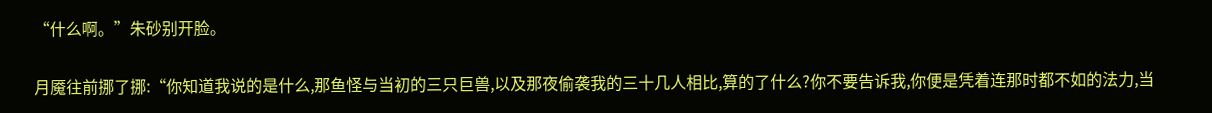“什么啊。”朱砂别开脸。

月魇往前挪了挪:“你知道我说的是什么,那鱼怪与当初的三只巨兽,以及那夜偷袭我的三十几人相比,算的了什么?你不要告诉我,你便是凭着连那时都不如的法力,当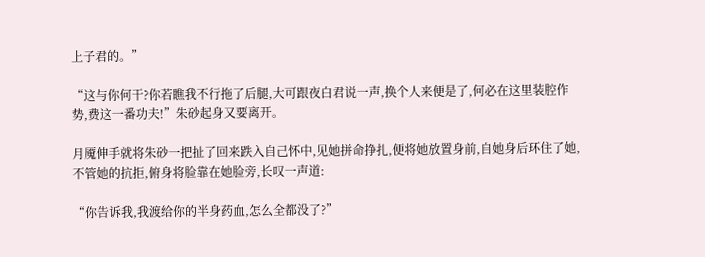上子君的。”

“这与你何干?你若瞧我不行拖了后腿,大可跟夜白君说一声,换个人来便是了,何必在这里装腔作势,费这一番功夫!”朱砂起身又要离开。

月魇伸手就将朱砂一把扯了回来跌入自己怀中,见她拼命挣扎,便将她放置身前,自她身后环住了她,不管她的抗拒,俯身将脸靠在她脸旁,长叹一声道:

“你告诉我,我渡给你的半身药血,怎么全都没了?”